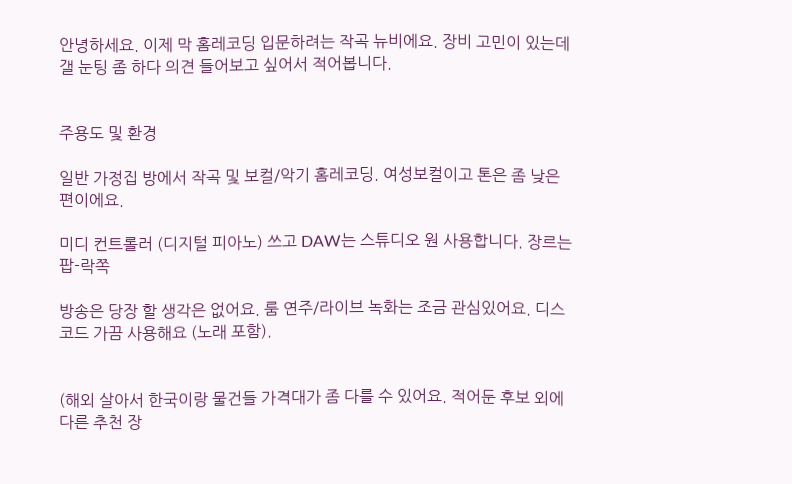안녕하세요. 이제 막 홈레코딩 입문하려는 작곡 뉴비에요. 장비 고민이 있는데 갤 눈팅 좀 하다 의견 들어보고 싶어서 적어봅니다.


주용도 및 환경

일반 가정집 방에서 작곡 및 보컬/악기 홈레코딩. 여성보컬이고 톤은 좀 낮은 편이에요.

미디 컨트롤러 (디지털 피아노) 쓰고 DAW는 스튜디오 원 사용합니다. 장르는 팝-락쪽

방송은 당장 할 생각은 없어요. 룸 연주/라이브 녹화는 조금 관심있어요. 디스코드 가끔 사용해요 (노래 포함).


(해외 살아서 한국이랑 물건들 가격대가 좀 다를 수 있어요. 적어둔 후보 외에 다른 추천 장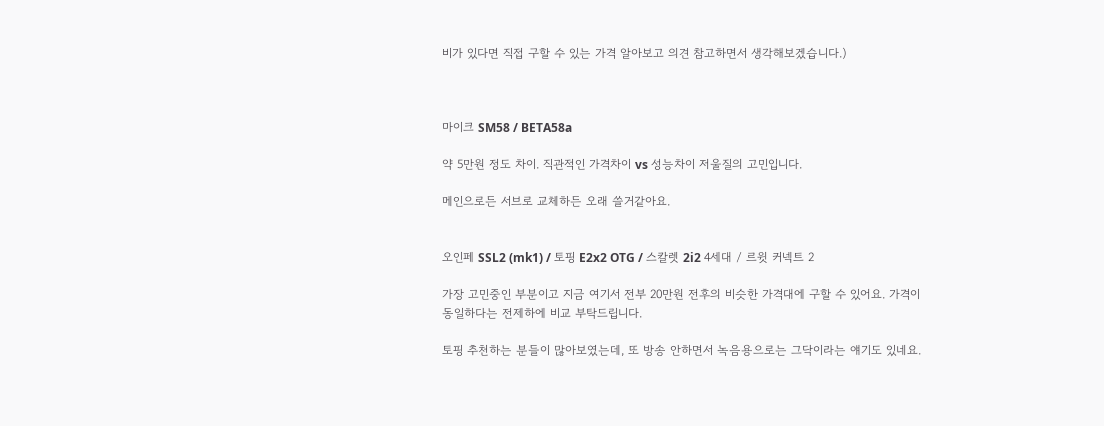비가 있다면 직접 구할 수 있는 가격 알아보고 의견 참고하면서 생각해보겠습니다.)



마이크 SM58 / BETA58a

약 5만원 정도 차이. 직관적인 가격차이 vs 성능차이 저울질의 고민입니다.

메인으로든 서브로 교체하든 오래 쓸거같아요.


오인페 SSL2 (mk1) / 토핑 E2x2 OTG / 스칼렛 2i2 4세대 / 르윗 커넥트 2

가장 고민중인 부분이고 지금 여기서 전부 20만원 전후의 비슷한 가격대에 구할 수 있어요. 가격이 동일하다는 전제하에 비교 부탁드립니다.

토핑 추천하는 분들이 많아보였는데, 또 방송 안하면서 녹음용으로는 그닥이라는 얘기도 있네요.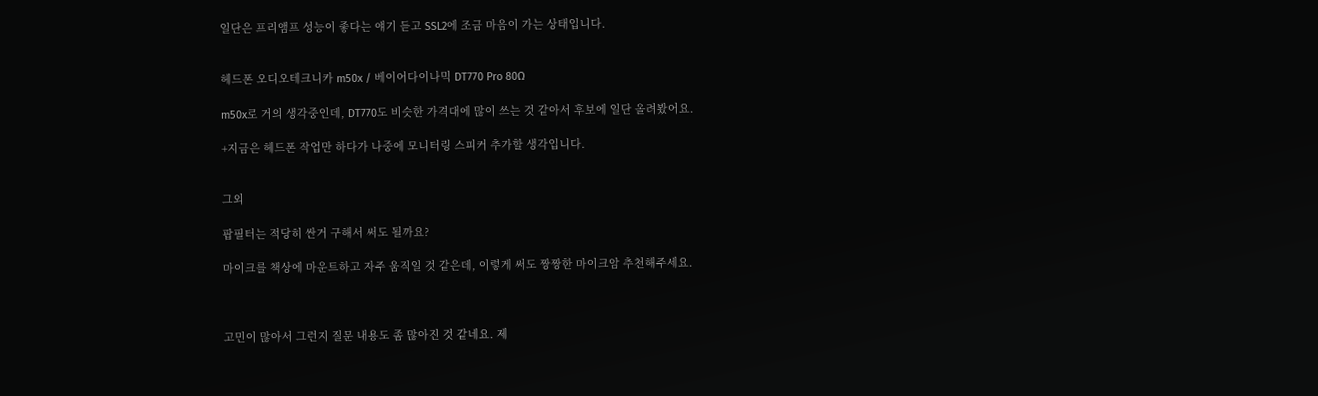일단은 프리앰프 성능이 좋다는 얘기 듣고 SSL2에 조금 마음이 가는 상태입니다.


헤드폰 오디오테크니카 m50x / 베이어다이나믹 DT770 Pro 80Ω

m50x로 거의 생각중인데, DT770도 비슷한 가격대에 많이 쓰는 것 같아서 후보에 일단 올려봤어요.

+지금은 헤드폰 작업만 하다가 나중에 모니터링 스피커 추가할 생각입니다.


그외

팝필터는 적당히 싼거 구해서 써도 될까요?

마이크를 책상에 마운트하고 자주 움직일 것 같은데, 이렇게 써도 짱짱한 마이크암 추천해주세요.



고민이 많아서 그런지 질문 내용도 좀 많아진 것 같네요. 제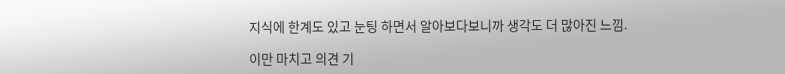지식에 한계도 있고 눈팅 하면서 알아보다보니까 생각도 더 많아진 느낌.

이만 마치고 의견 기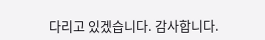다리고 있겠습니다. 감사합니다.